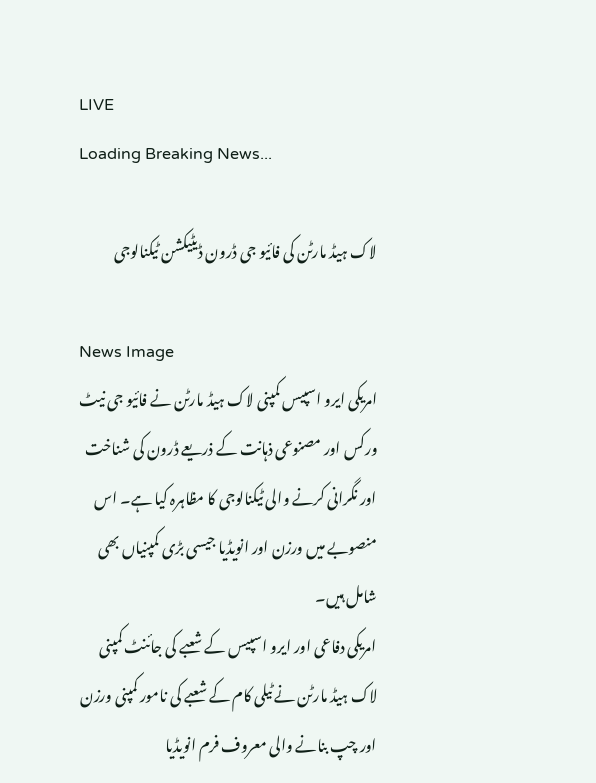LIVE
Loading Breaking News...

لاک ہیڈ مارٹن کی فائیو جی ڈرون ڈیٹیکشن ٹیکنالوجی

News Image
امریکی ایرو اسپیس کمپنی لاک ہیڈ مارٹن نے فائیو جی نیٹ ورکس اور مصنوعی ذہانت کے ذریعے ڈرون کی شناخت اور نگرانی کرنے والی ٹیکنالوجی کا مظاہرہ کیا ہے۔ اس منصوبے میں ورزن اور انویڈیا جیسی بڑی کمپنیاں بھی شامل ہیں۔
امریکی دفاعی اور ایرو اسپیس کے شعبے کی جائنٹ کمپنی لاک ہیڈ مارٹن نے ٹیلی کام کے شعبے کی نامور کمپنی ورزن اور چپ بنانے والی معروف فرم انویڈیا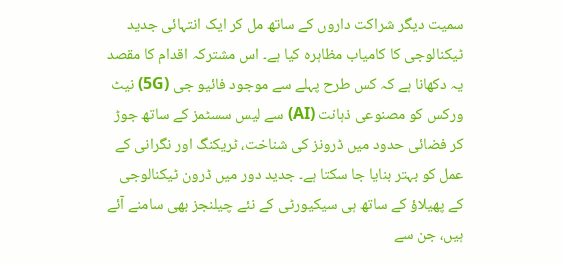سمیت دیگر شراکت داروں کے ساتھ مل کر ایک انتہائی جدید ٹیکنالوجی کا کامیاب مظاہرہ کیا ہے۔ اس مشترکہ اقدام کا مقصد یہ دکھانا ہے کہ کس طرح پہلے سے موجود فائیو جی (5G) نیٹ ورکس کو مصنوعی ذہانت (AI) سے لیس سسٹمز کے ساتھ جوڑ کر فضائی حدود میں ڈرونز کی شناخت، ٹریکنگ اور نگرانی کے عمل کو بہتر بنایا جا سکتا ہے۔ جدید دور میں ڈرون ٹیکنالوجی کے پھیلاؤ کے ساتھ ہی سیکیورٹی کے نئے چیلنجز بھی سامنے آئے ہیں، جن سے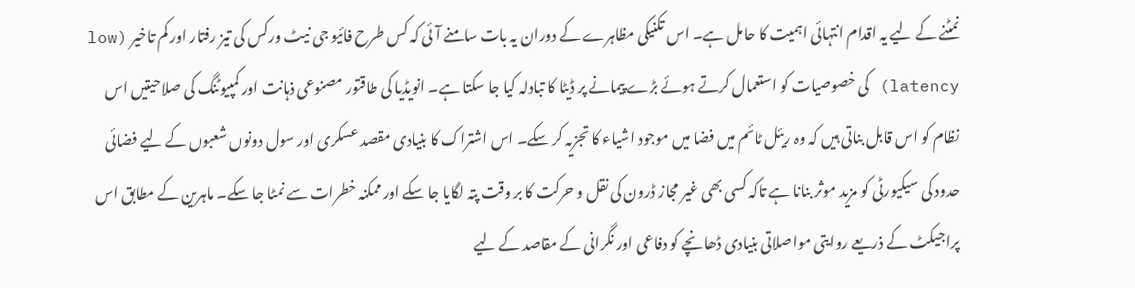نمٹنے کے لیے یہ اقدام انتہائی اہمیت کا حامل ہے۔ اس تکنیکی مظاہرے کے دوران یہ بات سامنے آئی کہ کس طرح فائیو جی نیٹ ورکس کی تیز رفتار اور کم تاخیر (low latency) کی خصوصیات کو استعمال کرتے ہوئے بڑے پیمانے پر ڈیٹا کا تبادلہ کیا جا سکتا ہے۔ انویڈیا کی طاقتور مصنوعی ذہانت اور کمپیوٹنگ کی صلاحیتیں اس نظام کو اس قابل بناتی ہیں کہ وہ ریئل ٹائم میں فضا میں موجود اشیاء کا تجزیہ کر سکے۔ اس اشتراک کا بنیادی مقصد عسکری اور سول دونوں شعبوں کے لیے فضائی حدود کی سیکیورٹی کو مزید موثر بنانا ہے تاکہ کسی بھی غیر مجاز ڈرون کی نقل و حرکت کا بر وقت پتہ لگایا جا سکے اور ممکنہ خطرات سے نمٹا جا سکے۔ ماہرین کے مطابق اس پراجیکٹ کے ذریعے روایتی مواصلاتی بنیادی ڈھانچے کو دفاعی اور نگرانی کے مقاصد کے لیے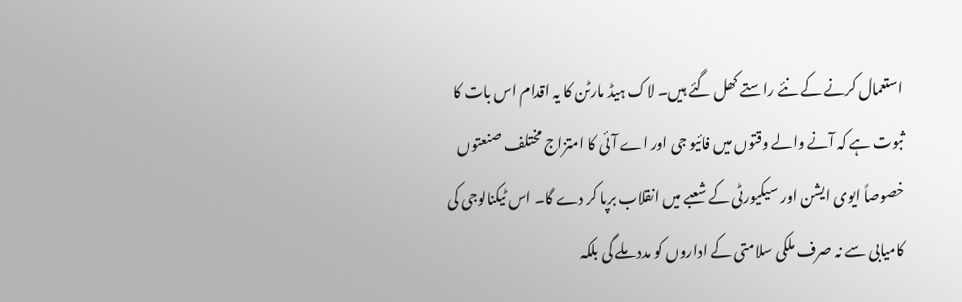استعمال کرنے کے نئے راستے کھل گئے ہیں۔ لاک ہیڈ مارٹن کا یہ اقدام اس بات کا ثبوت ہے کہ آنے والے وقتوں میں فائیو جی اور اے آئی کا امتزاج مختلف صنعتوں خصوصاً ایوی ایشن اور سیکیورٹی کے شعبے میں انقلاب برپا کر دے گا۔ اس ٹیکنالوجی کی کامیابی سے نہ صرف ملکی سلامتی کے اداروں کو مدد ملے گی بلکہ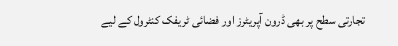تجارتی سطح پر بھی ڈرون آپریٹرز اور فضائی ٹریفک کنٹرول کے لیے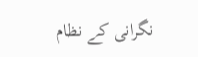نگرانی کے نظام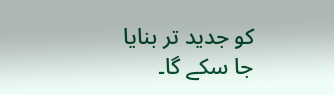کو جدید تر بنایا جا سکے گا۔